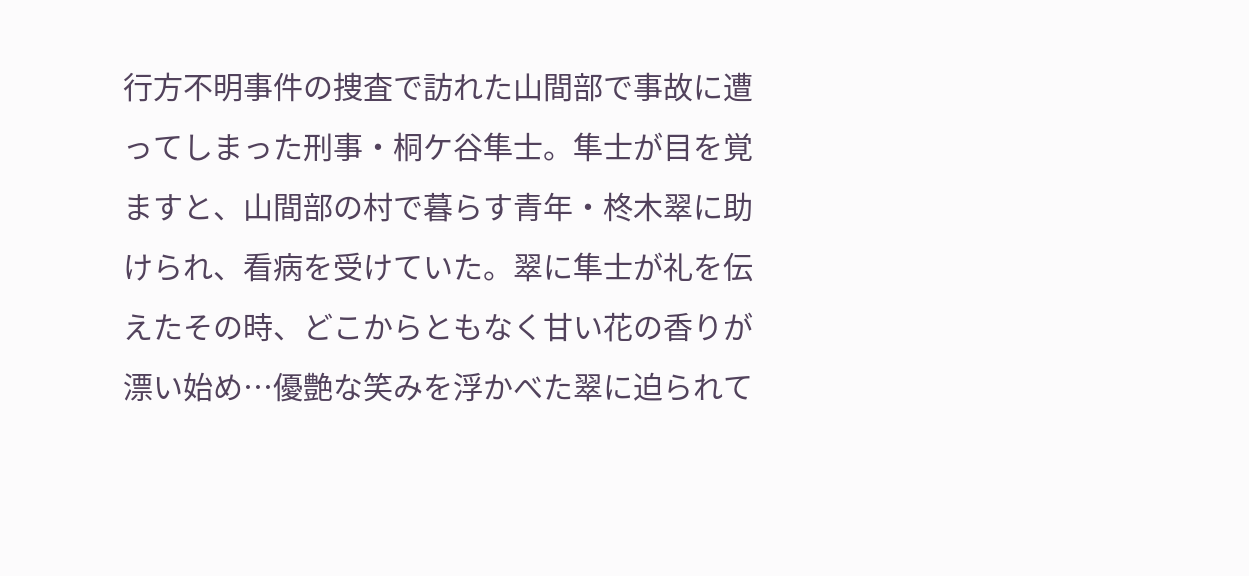行方不明事件の捜査で訪れた山間部で事故に遭ってしまった刑事・桐ケ谷隼士。隼士が目を覚ますと、山間部の村で暮らす青年・柊木翠に助けられ、看病を受けていた。翠に隼士が礼を伝えたその時、どこからともなく甘い花の香りが漂い始め…優艶な笑みを浮かべた翠に迫られて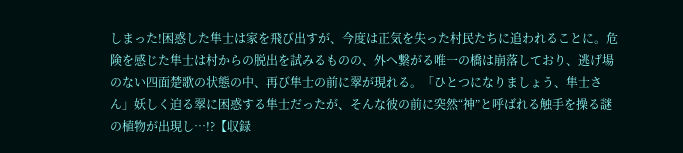しまった!困惑した隼士は家を飛び出すが、今度は正気を失った村民たちに追われることに。危険を感じた隼士は村からの脱出を試みるものの、外へ繋がる唯一の橋は崩落しており、逃げ場のない四面楚歌の状態の中、再び隼士の前に翠が現れる。「ひとつになりましょう、隼士さん」妖しく迫る翠に困惑する隼士だったが、そんな彼の前に突然“神”と呼ばれる触手を操る謎の植物が出現し…!?【収録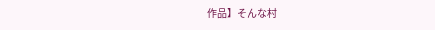作品】そんな村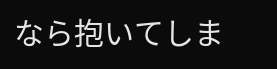なら抱いてしま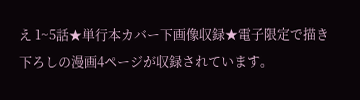え 1~5話★単行本カバー下画像収録★電子限定で描き下ろしの漫画4ページが収録されています。